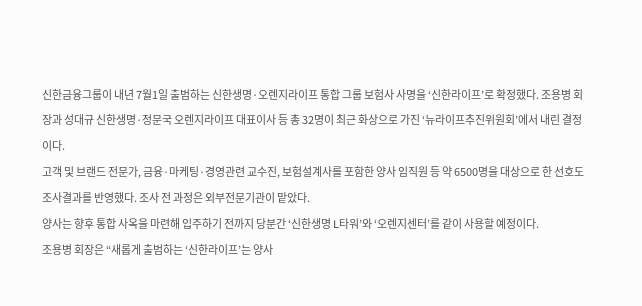신한금융그룹이 내년 7월1일 출범하는 신한생명·오렌지라이프 통합 그룹 보험사 사명을 ‘신한라이프’로 확정했다. 조용병 회장과 성대규 신한생명·정문국 오렌지라이프 대표이사 등 총 32명이 최근 화상으로 가진 ‘뉴라이프추진위원회’에서 내린 결정이다.
고객 및 브랜드 전문가, 금융·마케팅·경영관련 교수진, 보험설계사를 포함한 양사 임직원 등 약 6500명을 대상으로 한 선호도 조사결과를 반영했다. 조사 전 과정은 외부전문기관이 맡았다.
양사는 향후 통합 사옥을 마련해 입주하기 전까지 당분간 ‘신한생명 L타워’와 ‘오렌지센터’를 같이 사용할 예정이다.
조용병 회장은 “새롭게 출범하는 ‘신한라이프’는 양사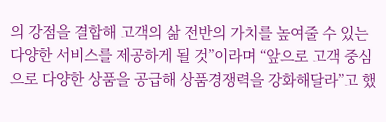의 강점을 결합해 고객의 삶 전반의 가치를 높여줄 수 있는 다양한 서비스를 제공하게 될 것”이라며 “앞으로 고객 중심으로 다양한 상품을 공급해 상품경쟁력을 강화해달라”고 했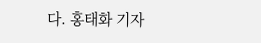다. 홍태화 기자